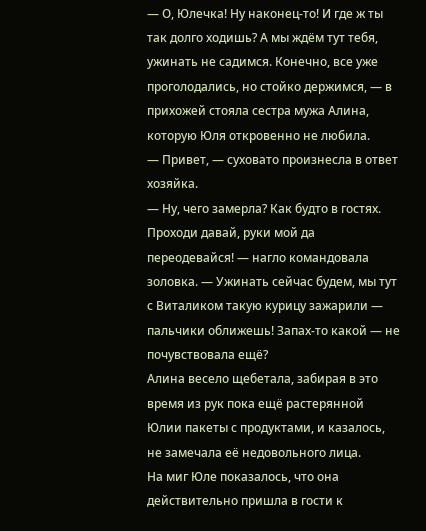— О, Юлечка! Ну наконец-то! И где ж ты так долго ходишь? А мы ждём тут тебя, ужинать не садимся. Конечно, все уже проголодались, но стойко держимся, — в прихожей стояла сестра мужа Алина, которую Юля откровенно не любила.
— Привет, — суховато произнесла в ответ хозяйка.
— Ну, чего замерла? Как будто в гостях. Проходи давай, руки мой да переодевайся! — нагло командовала золовка. — Ужинать сейчас будем, мы тут с Виталиком такую курицу зажарили — пальчики оближешь! Запах-то какой — не почувствовала ещё?
Алина весело щебетала, забирая в это время из рук пока ещё растерянной Юлии пакеты с продуктами, и казалось, не замечала её недовольного лица.
На миг Юле показалось, что она действительно пришла в гости к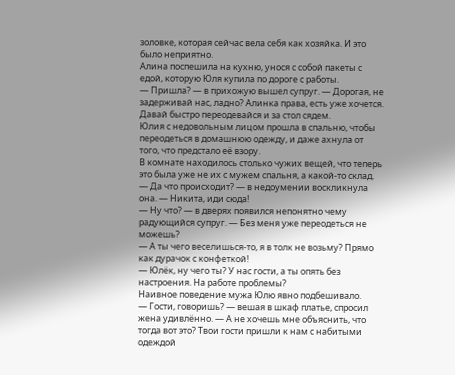золовке, которая сейчас вела себя как хозяйка. И это было неприятно.
Алина поспешила на кухню, унося с собой пакеты с едой, которую Юля купила по дороге с работы.
— Пришла? — в прихожую вышел супруг. — Дорогая, не задерживай нас, ладно? Алинка права, есть уже хочется. Давай быстро переодевайся и за стол сядем.
Юлия с недовольным лицом прошла в спальню, чтобы переодеться в домашнюю одежду, и даже ахнула от того, что предстало её взору.
В комнате находилось столько чужих вещей, что теперь это была уже не их с мужем спальня, а какой-то склад.
— Да что происходит? — в недоумении воскликнула она. — Никита, иди сюда!
— Ну что? — в дверях появился непонятно чему радующийся супруг. — Без меня уже переодеться не можешь?
— А ты чего веселишься-то, я в толк не возьму? Прямо как дурачок с конфеткой!
— Юлёк, ну чего ты? У нас гости, а ты опять без настроения. На работе проблемы?
Наивное поведение мужа Юлю явно подбешивало.
— Гости, говоришь? — вешая в шкаф платье, спросил жена удивлённо. — А не хочешь мне объяснить, что тогда вот это? Твои гости пришли к нам с набитыми одеждой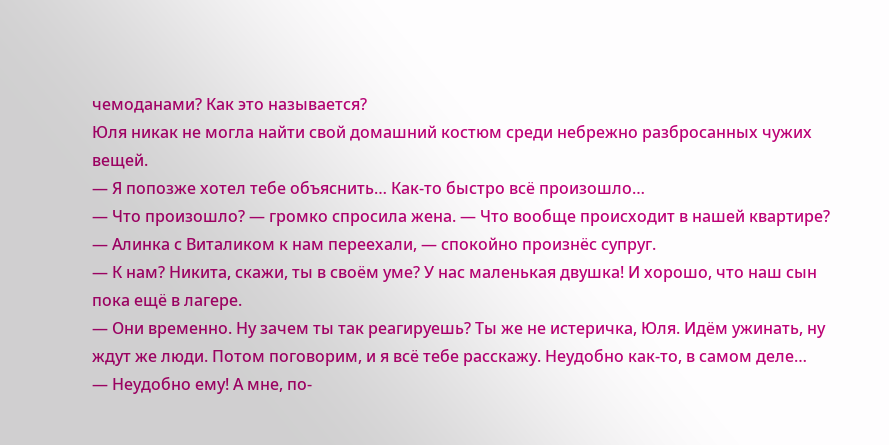чемоданами? Как это называется?
Юля никак не могла найти свой домашний костюм среди небрежно разбросанных чужих вещей.
— Я попозже хотел тебе объяснить… Как-то быстро всё произошло…
— Что произошло? — громко спросила жена. — Что вообще происходит в нашей квартире?
— Алинка с Виталиком к нам переехали, — спокойно произнёс супруг.
— К нам? Никита, скажи, ты в своём уме? У нас маленькая двушка! И хорошо, что наш сын пока ещё в лагере.
— Они временно. Ну зачем ты так реагируешь? Ты же не истеричка, Юля. Идём ужинать, ну ждут же люди. Потом поговорим, и я всё тебе расскажу. Неудобно как-то, в самом деле…
— Неудобно ему! А мне, по-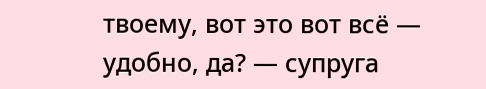твоему, вот это вот всё — удобно, да? — супруга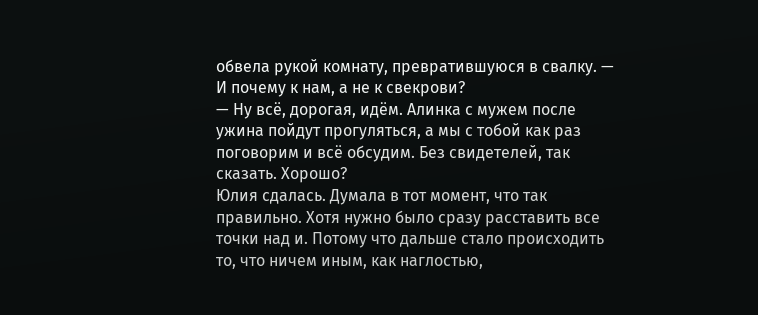обвела рукой комнату, превратившуюся в свалку. — И почему к нам, а не к свекрови?
— Ну всё, дорогая, идём. Алинка с мужем после ужина пойдут прогуляться, а мы с тобой как раз поговорим и всё обсудим. Без свидетелей, так сказать. Хорошо?
Юлия сдалась. Думала в тот момент, что так правильно. Хотя нужно было сразу расставить все точки над и. Потому что дальше стало происходить то, что ничем иным, как наглостью,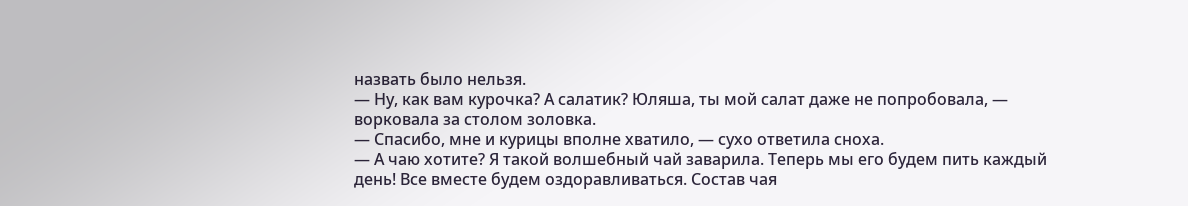назвать было нельзя.
— Ну, как вам курочка? А салатик? Юляша, ты мой салат даже не попробовала, — ворковала за столом золовка.
— Спасибо, мне и курицы вполне хватило, — сухо ответила сноха.
— А чаю хотите? Я такой волшебный чай заварила. Теперь мы его будем пить каждый день! Все вместе будем оздоравливаться. Состав чая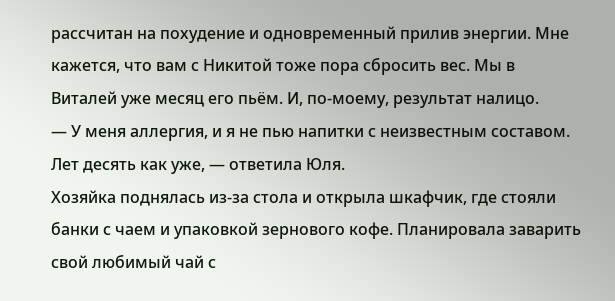рассчитан на похудение и одновременный прилив энергии. Мне кажется, что вам с Никитой тоже пора сбросить вес. Мы в Виталей уже месяц его пьём. И, по-моему, результат налицо.
— У меня аллергия, и я не пью напитки с неизвестным составом. Лет десять как уже, — ответила Юля.
Хозяйка поднялась из-за стола и открыла шкафчик, где стояли банки с чаем и упаковкой зернового кофе. Планировала заварить свой любимый чай с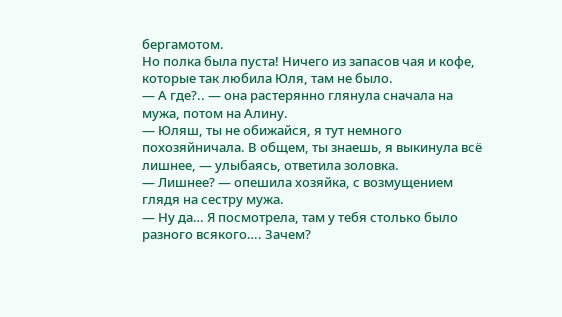бергамотом.
Но полка была пуста! Ничего из запасов чая и кофе, которые так любила Юля, там не было.
— А где?.. — она растерянно глянула сначала на мужа, потом на Алину.
— Юляш, ты не обижайся, я тут немного похозяйничала. В общем, ты знаешь, я выкинула всё лишнее, — улыбаясь, ответила золовка.
— Лишнее? — опешила хозяйка, с возмущением глядя на сестру мужа.
— Ну да… Я посмотрела, там у тебя столько было разного всякого…. Зачем?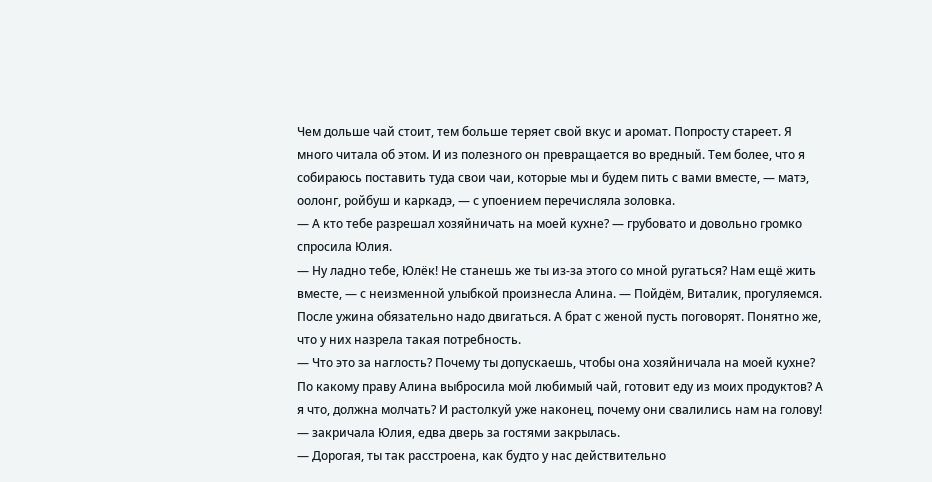Чем дольше чай стоит, тем больше теряет свой вкус и аромат. Попросту стареет. Я много читала об этом. И из полезного он превращается во вредный. Тем более, что я собираюсь поставить туда свои чаи, которые мы и будем пить с вами вместе, — матэ, оолонг, ройбуш и каркадэ, — с упоением перечисляла золовка.
— А кто тебе разрешал хозяйничать на моей кухне? — грубовато и довольно громко спросила Юлия.
— Ну ладно тебе, Юлёк! Не станешь же ты из-за этого со мной ругаться? Нам ещё жить вместе, — с неизменной улыбкой произнесла Алина. — Пойдём, Виталик, прогуляемся. После ужина обязательно надо двигаться. А брат с женой пусть поговорят. Понятно же, что у них назрела такая потребность.
— Что это за наглость? Почему ты допускаешь, чтобы она хозяйничала на моей кухне? По какому праву Алина выбросила мой любимый чай, готовит еду из моих продуктов? А я что, должна молчать? И растолкуй уже наконец, почему они свалились нам на голову! — закричала Юлия, едва дверь за гостями закрылась.
— Дорогая, ты так расстроена, как будто у нас действительно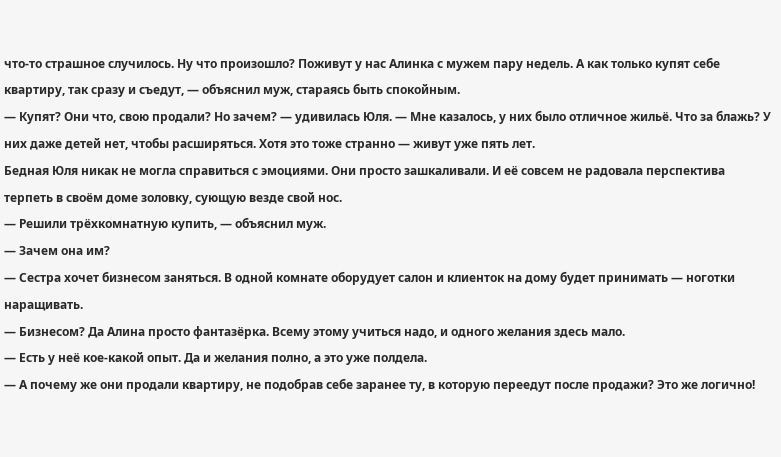что-то страшное случилось. Ну что произошло? Поживут у нас Алинка с мужем пару недель. А как только купят себе квартиру, так сразу и съедут, — объяснил муж, стараясь быть спокойным.
— Купят? Они что, свою продали? Но зачем? — удивилась Юля. — Мне казалось, у них было отличное жильё. Что за блажь? У них даже детей нет, чтобы расширяться. Хотя это тоже странно — живут уже пять лет.
Бедная Юля никак не могла справиться с эмоциями. Они просто зашкаливали. И её совсем не радовала перспектива терпеть в своём доме золовку, сующую везде свой нос.
— Решили трёхкомнатную купить, — объяснил муж.
— Зачем она им?
— Сестра хочет бизнесом заняться. В одной комнате оборудует салон и клиенток на дому будет принимать — ноготки наращивать.
— Бизнесом? Да Алина просто фантазёрка. Всему этому учиться надо, и одного желания здесь мало.
— Есть у неё кое-какой опыт. Да и желания полно, а это уже полдела.
— А почему же они продали квартиру, не подобрав себе заранее ту, в которую переедут после продажи? Это же логично!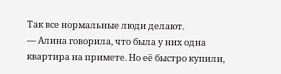Так все нормальные люди делают.
— Алина говорила, что была у них одна квартира на примете. Но её быстро купили,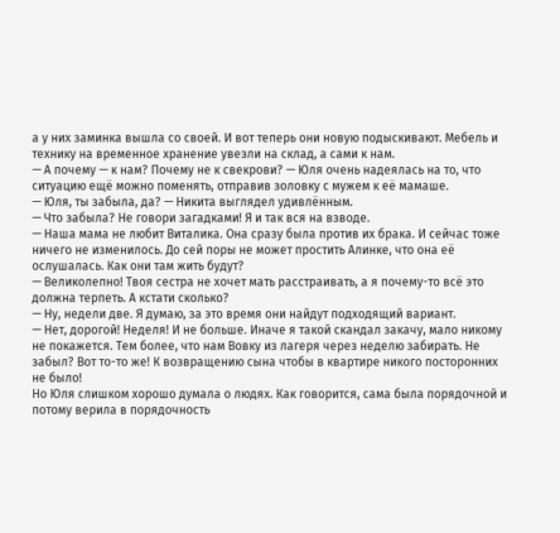а у них заминка вышла со своей. И вот теперь они новую подыскивают. Мебель и технику на временное хранение увезли на склад, а сами к нам.
— А почему — к нам? Почему не к свекрови? — Юля очень надеялась на то, что ситуацию ещё можно поменять, отправив золовку с мужем к её мамаше.
— Юля, ты забыла, да? — Никита выглядел удивлённым.
— Что забыла? Не говори загадками! Я и так вся на взводе.
— Наша мама не любит Виталика. Она сразу была против их брака. И сейчас тоже ничего не изменилось. До сей поры не может простить Алинке, что она её ослушалась. Как они там жить будут?
— Великолепно! Твоя сестра не хочет мать расстраивать, а я почему-то всё это должна терпеть. А кстати сколько?
— Ну, недели две. Я думаю, за это время они найдут подходящий вариант.
— Нет, дорогой! Неделя! И не больше. Иначе я такой скандал закачу, мало никому не покажется. Тем более, что нам Вовку из лагеря через неделю забирать. Не забыл? Вот то-то же! К возвращению сына чтобы в квартире никого посторонних не было!
Но Юля слишком хорошо думала о людях. Как говорится, сама была порядочной и потому верила в порядочность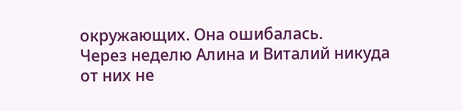окружающих. Она ошибалась.
Через неделю Алина и Виталий никуда от них не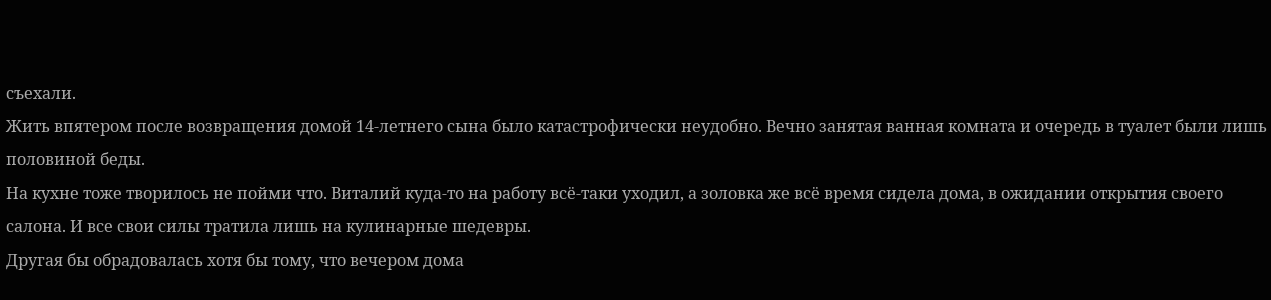съехали.
Жить впятером после возвращения домой 14-летнего сына было катастрофически неудобно. Вечно занятая ванная комната и очередь в туалет были лишь половиной беды.
На кухне тоже творилось не пойми что. Виталий куда-то на работу всё-таки уходил, а золовка же всё время сидела дома, в ожидании открытия своего салона. И все свои силы тратила лишь на кулинарные шедевры.
Другая бы обрадовалась хотя бы тому, что вечером дома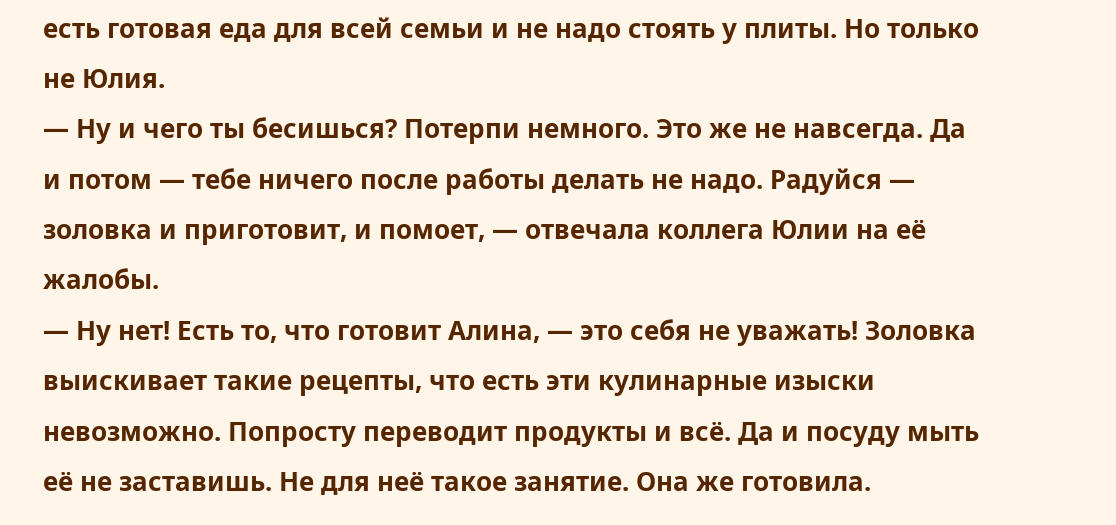есть готовая еда для всей семьи и не надо стоять у плиты. Но только не Юлия.
— Ну и чего ты бесишься? Потерпи немного. Это же не навсегда. Да и потом — тебе ничего после работы делать не надо. Радуйся — золовка и приготовит, и помоет, — отвечала коллега Юлии на её жалобы.
— Ну нет! Есть то, что готовит Алина, — это себя не уважать! Золовка выискивает такие рецепты, что есть эти кулинарные изыски невозможно. Попросту переводит продукты и всё. Да и посуду мыть её не заставишь. Не для неё такое занятие. Она же готовила.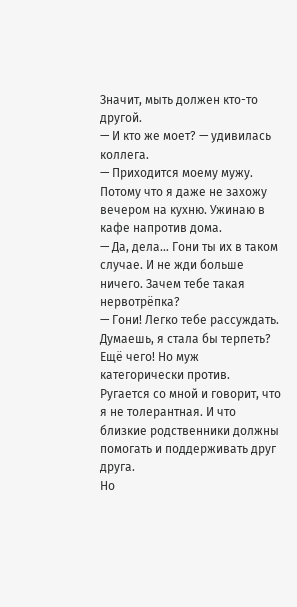Значит, мыть должен кто-то другой.
— И кто же моет? — удивилась коллега.
— Приходится моему мужу. Потому что я даже не захожу вечером на кухню. Ужинаю в кафе напротив дома.
— Да, дела… Гони ты их в таком случае. И не жди больше ничего. Зачем тебе такая нервотрёпка?
— Гони! Легко тебе рассуждать. Думаешь, я стала бы терпеть? Ещё чего! Но муж категорически против. Ругается со мной и говорит, что я не толерантная. И что близкие родственники должны помогать и поддерживать друг друга.
Но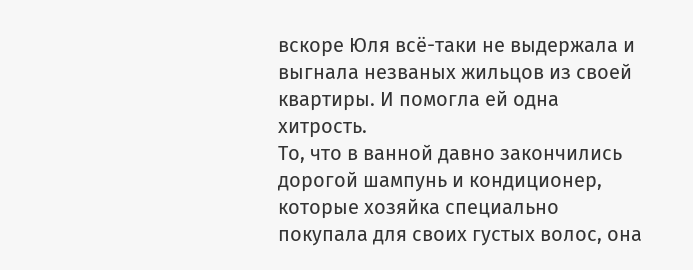вскоре Юля всё-таки не выдержала и выгнала незваных жильцов из своей квартиры. И помогла ей одна хитрость.
То, что в ванной давно закончились дорогой шампунь и кондиционер, которые хозяйка специально покупала для своих густых волос, она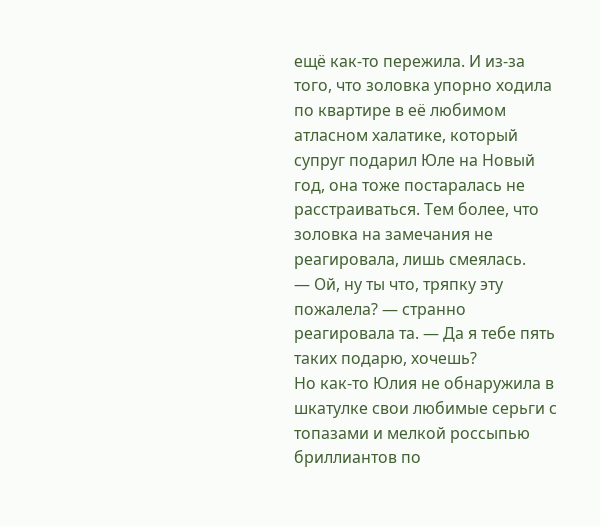ещё как-то пережила. И из-за того, что золовка упорно ходила по квартире в её любимом атласном халатике, который супруг подарил Юле на Новый год, она тоже постаралась не расстраиваться. Тем более, что золовка на замечания не реагировала, лишь смеялась.
— Ой, ну ты что, тряпку эту пожалела? — странно реагировала та. — Да я тебе пять таких подарю, хочешь?
Но как-то Юлия не обнаружила в шкатулке свои любимые серьги с топазами и мелкой россыпью бриллиантов по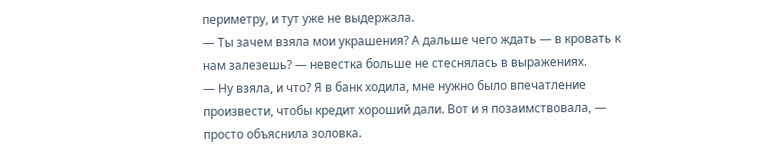периметру, и тут уже не выдержала.
— Ты зачем взяла мои украшения? А дальше чего ждать — в кровать к нам залезешь? — невестка больше не стеснялась в выражениях.
— Ну взяла, и что? Я в банк ходила, мне нужно было впечатление произвести, чтобы кредит хороший дали. Вот и я позаимствовала, — просто объяснила золовка.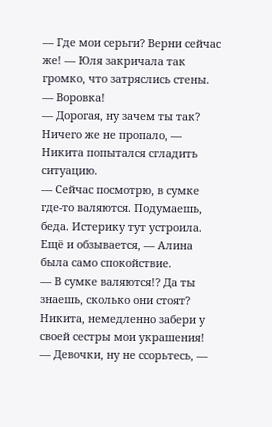— Где мои серьги? Верни сейчас же! — Юля закричала так громко, что затряслись стены. — Воровка!
— Дорогая, ну зачем ты так? Ничего же не пропало, — Никита попытался сгладить ситуацию.
— Сейчас посмотрю, в сумке где-то валяются. Подумаешь, беда. Истерику тут устроила. Ещё и обзывается, — Алина была само спокойствие.
— В сумке валяются!? Да ты знаешь, сколько они стоят? Никита, немедленно забери у своей сестры мои украшения!
— Девочки, ну не ссорьтесь, —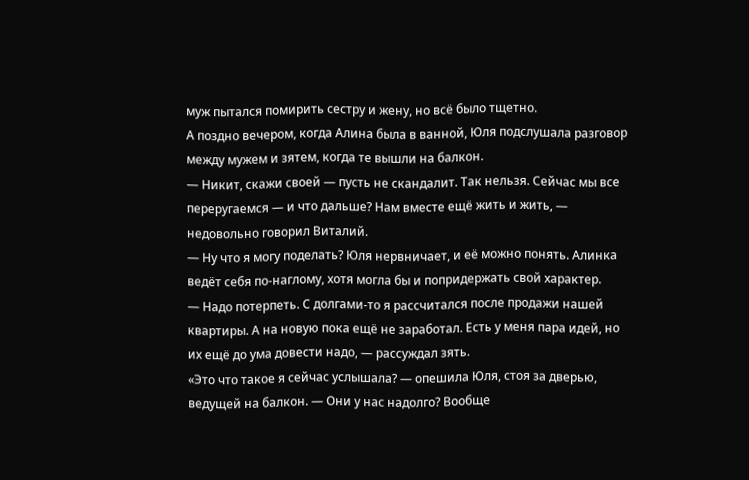муж пытался помирить сестру и жену, но всё было тщетно.
А поздно вечером, когда Алина была в ванной, Юля подслушала разговор между мужем и зятем, когда те вышли на балкон.
— Никит, скажи своей — пусть не скандалит. Так нельзя. Сейчас мы все переругаемся — и что дальше? Нам вместе ещё жить и жить, — недовольно говорил Виталий.
— Ну что я могу поделать? Юля нервничает, и её можно понять. Алинка ведёт себя по-наглому, хотя могла бы и попридержать свой характер.
— Надо потерпеть. С долгами-то я рассчитался после продажи нашей квартиры. А на новую пока ещё не заработал. Есть у меня пара идей, но их ещё до ума довести надо, — рассуждал зять.
«Это что такое я сейчас услышала? — опешила Юля, стоя за дверью, ведущей на балкон. — Они у нас надолго? Вообще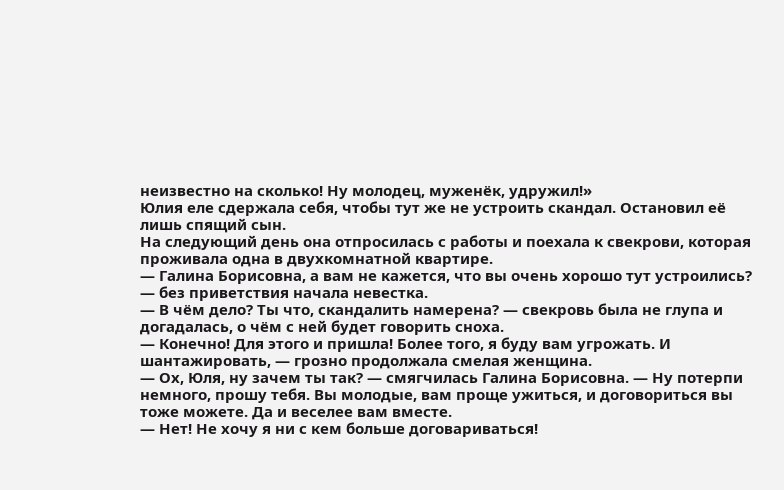неизвестно на сколько! Ну молодец, муженёк, удружил!»
Юлия еле сдержала себя, чтобы тут же не устроить скандал. Остановил её лишь спящий сын.
На следующий день она отпросилась с работы и поехала к свекрови, которая проживала одна в двухкомнатной квартире.
— Галина Борисовна, а вам не кажется, что вы очень хорошо тут устроились? — без приветствия начала невестка.
— В чём дело? Ты что, скандалить намерена? — свекровь была не глупа и догадалась, о чём с ней будет говорить сноха.
— Конечно! Для этого и пришла! Более того, я буду вам угрожать. И шантажировать, — грозно продолжала смелая женщина.
— Ох, Юля, ну зачем ты так? — смягчилась Галина Борисовна. — Ну потерпи немного, прошу тебя. Вы молодые, вам проще ужиться, и договориться вы тоже можете. Да и веселее вам вместе.
— Нет! Не хочу я ни с кем больше договариваться!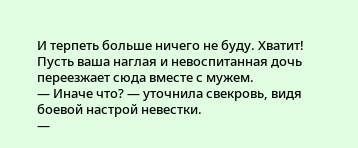И терпеть больше ничего не буду. Хватит! Пусть ваша наглая и невоспитанная дочь переезжает сюда вместе с мужем.
— Иначе что? — уточнила свекровь, видя боевой настрой невестки.
—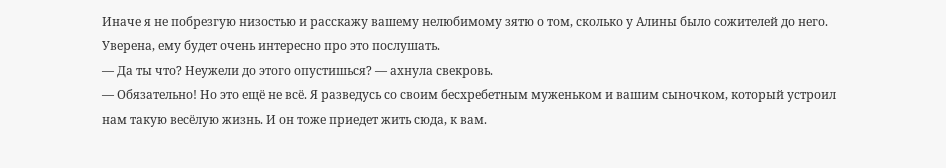Иначе я не побрезгую низостью и расскажу вашему нелюбимому зятю о том, сколько у Алины было сожителей до него. Уверена, ему будет очень интересно про это послушать.
— Да ты что? Неужели до этого опустишься? — ахнула свекровь.
— Обязательно! Но это ещё не всё. Я разведусь со своим бесхребетным муженьком и вашим сыночком, который устроил нам такую весёлую жизнь. И он тоже приедет жить сюда, к вам.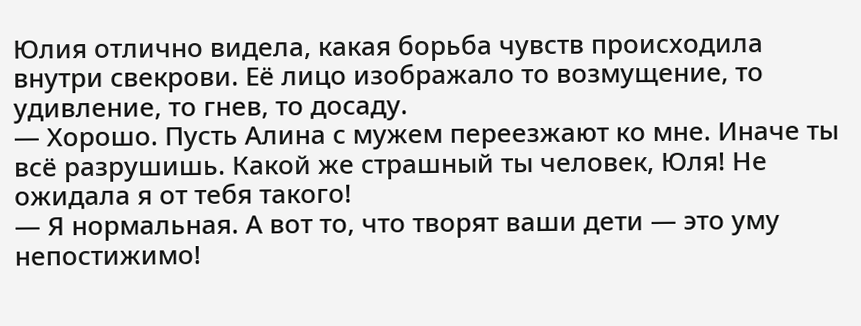Юлия отлично видела, какая борьба чувств происходила внутри свекрови. Её лицо изображало то возмущение, то удивление, то гнев, то досаду.
— Хорошо. Пусть Алина с мужем переезжают ко мне. Иначе ты всё разрушишь. Какой же страшный ты человек, Юля! Не ожидала я от тебя такого!
— Я нормальная. А вот то, что творят ваши дети — это уму непостижимо!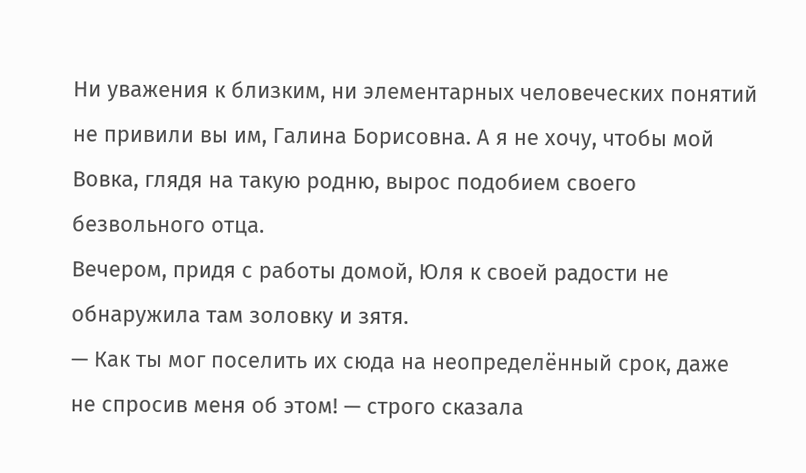Ни уважения к близким, ни элементарных человеческих понятий не привили вы им, Галина Борисовна. А я не хочу, чтобы мой Вовка, глядя на такую родню, вырос подобием своего безвольного отца.
Вечером, придя с работы домой, Юля к своей радости не обнаружила там золовку и зятя.
— Как ты мог поселить их сюда на неопределённый срок, даже не спросив меня об этом! — строго сказала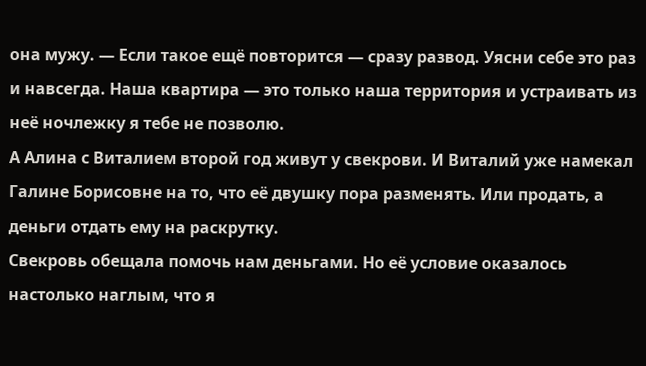она мужу. — Если такое ещё повторится — сразу развод. Уясни себе это раз и навсегда. Наша квартира — это только наша территория и устраивать из неё ночлежку я тебе не позволю.
А Алина с Виталием второй год живут у свекрови. И Виталий уже намекал Галине Борисовне на то, что её двушку пора разменять. Или продать, а деньги отдать ему на раскрутку.
Свекровь обещала помочь нам деньгами. Но её условие оказалось настолько наглым, что я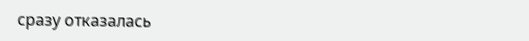сразу отказалась